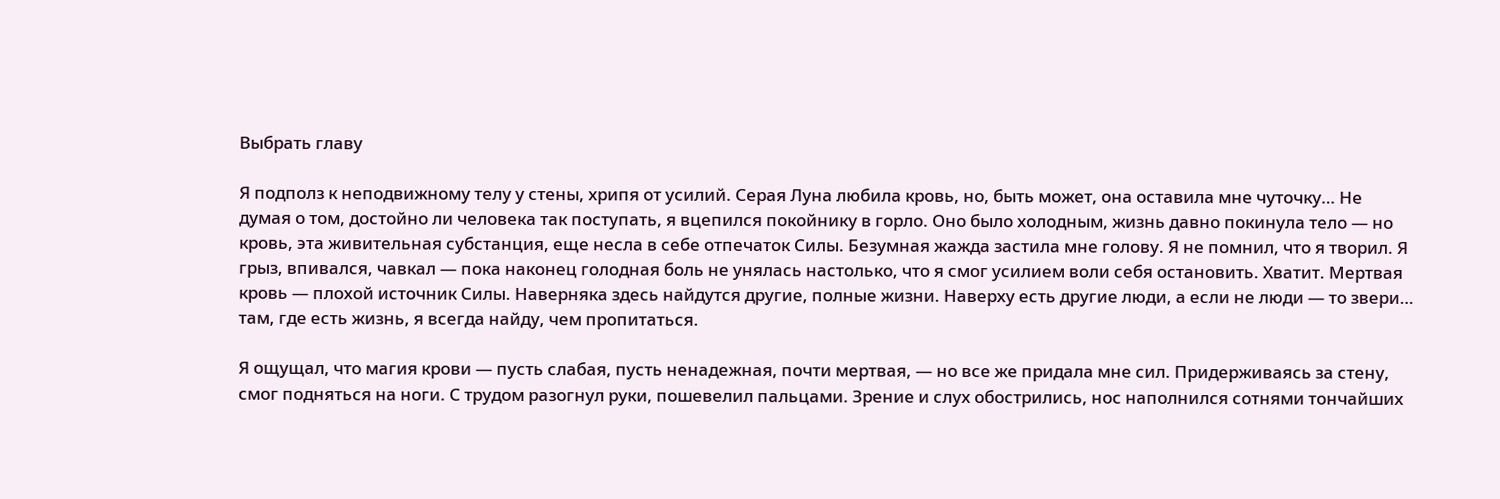Выбрать главу

Я подполз к неподвижному телу у стены, хрипя от усилий. Серая Луна любила кровь, но, быть может, она оставила мне чуточку… Не думая о том, достойно ли человека так поступать, я вцепился покойнику в горло. Оно было холодным, жизнь давно покинула тело — но кровь, эта живительная субстанция, еще несла в себе отпечаток Силы. Безумная жажда застила мне голову. Я не помнил, что я творил. Я грыз, впивался, чавкал — пока наконец голодная боль не унялась настолько, что я смог усилием воли себя остановить. Хватит. Мертвая кровь — плохой источник Силы. Наверняка здесь найдутся другие, полные жизни. Наверху есть другие люди, а если не люди — то звери… там, где есть жизнь, я всегда найду, чем пропитаться.

Я ощущал, что магия крови — пусть слабая, пусть ненадежная, почти мертвая, — но все же придала мне сил. Придерживаясь за стену, смог подняться на ноги. С трудом разогнул руки, пошевелил пальцами. Зрение и слух обострились, нос наполнился сотнями тончайших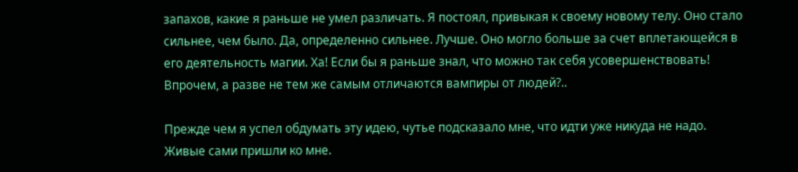запахов, какие я раньше не умел различать. Я постоял, привыкая к своему новому телу. Оно стало сильнее, чем было. Да, определенно сильнее. Лучше. Оно могло больше за счет вплетающейся в его деятельность магии. Ха! Если бы я раньше знал, что можно так себя усовершенствовать! Впрочем, а разве не тем же самым отличаются вампиры от людей?..

Прежде чем я успел обдумать эту идею, чутье подсказало мне, что идти уже никуда не надо. Живые сами пришли ко мне.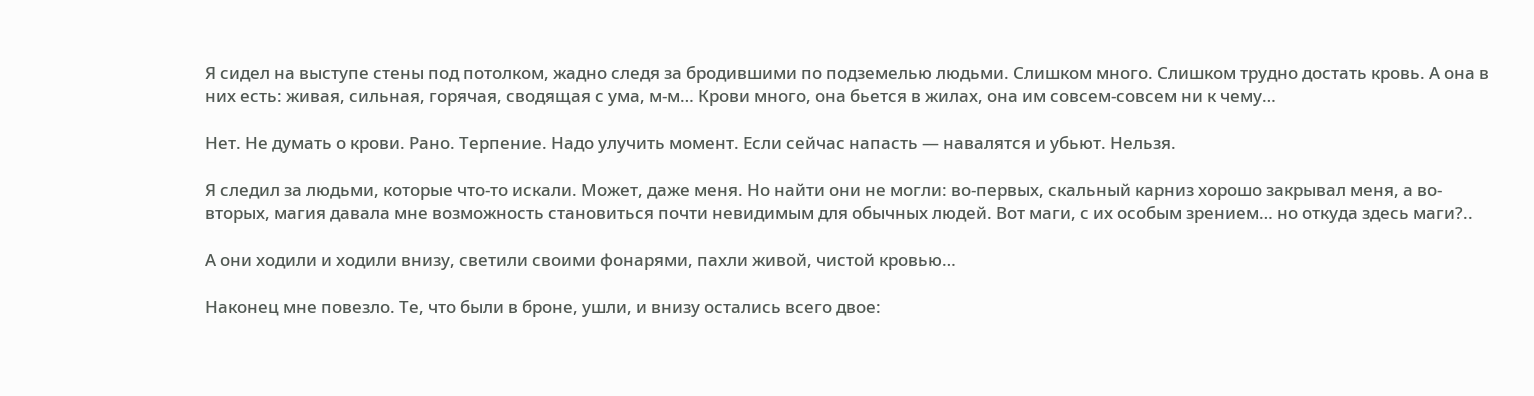Я сидел на выступе стены под потолком, жадно следя за бродившими по подземелью людьми. Слишком много. Слишком трудно достать кровь. А она в них есть: живая, сильная, горячая, сводящая с ума, м-м… Крови много, она бьется в жилах, она им совсем-совсем ни к чему…

Нет. Не думать о крови. Рано. Терпение. Надо улучить момент. Если сейчас напасть — навалятся и убьют. Нельзя.

Я следил за людьми, которые что-то искали. Может, даже меня. Но найти они не могли: во-первых, скальный карниз хорошо закрывал меня, а во-вторых, магия давала мне возможность становиться почти невидимым для обычных людей. Вот маги, с их особым зрением… но откуда здесь маги?..

А они ходили и ходили внизу, светили своими фонарями, пахли живой, чистой кровью…

Наконец мне повезло. Те, что были в броне, ушли, и внизу остались всего двое: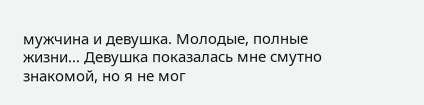мужчина и девушка. Молодые, полные жизни… Девушка показалась мне смутно знакомой, но я не мог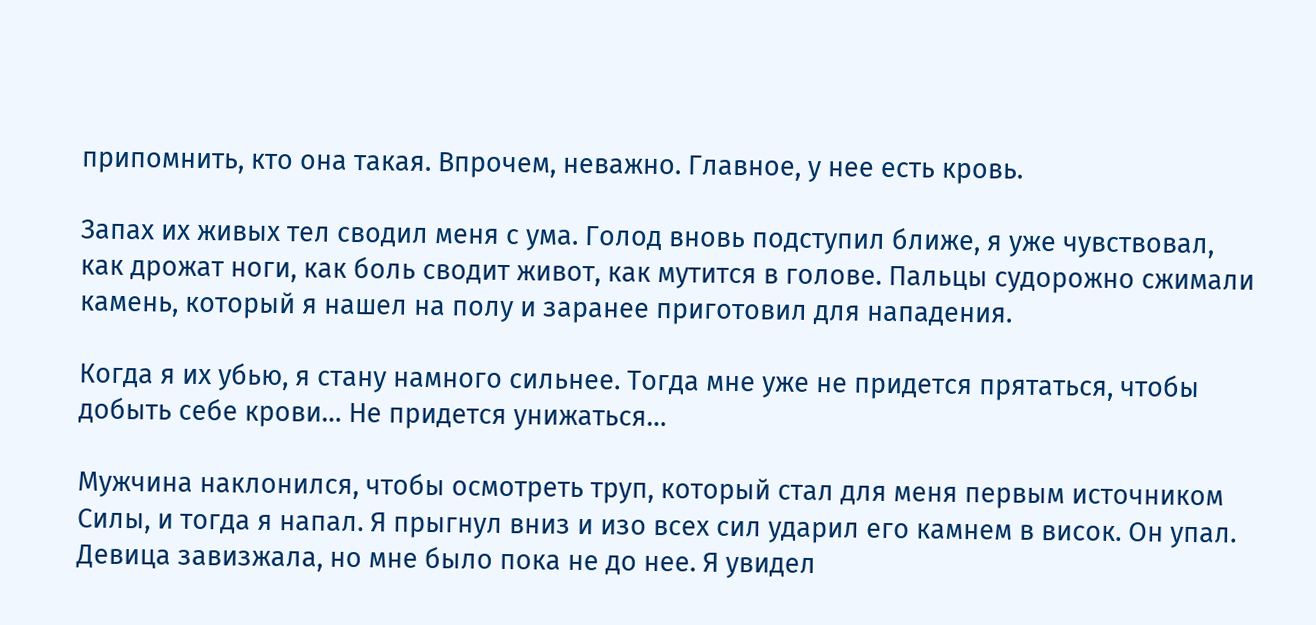припомнить, кто она такая. Впрочем, неважно. Главное, у нее есть кровь.

Запах их живых тел сводил меня с ума. Голод вновь подступил ближе, я уже чувствовал, как дрожат ноги, как боль сводит живот, как мутится в голове. Пальцы судорожно сжимали камень, который я нашел на полу и заранее приготовил для нападения.

Когда я их убью, я стану намного сильнее. Тогда мне уже не придется прятаться, чтобы добыть себе крови… Не придется унижаться…

Мужчина наклонился, чтобы осмотреть труп, который стал для меня первым источником Силы, и тогда я напал. Я прыгнул вниз и изо всех сил ударил его камнем в висок. Он упал. Девица завизжала, но мне было пока не до нее. Я увидел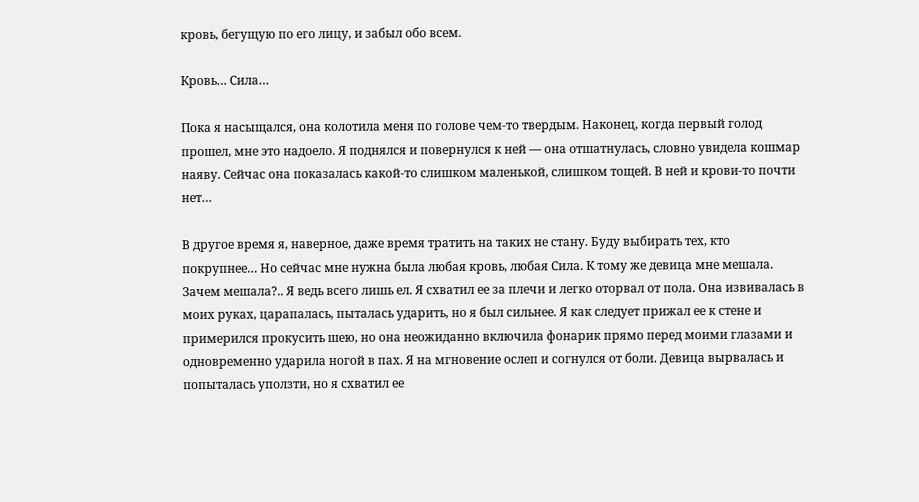кровь, бегущую по его лицу, и забыл обо всем.

Кровь… Сила…

Пока я насыщался, она колотила меня по голове чем-то твердым. Наконец, когда первый голод прошел, мне это надоело. Я поднялся и повернулся к ней — она отшатнулась, словно увидела кошмар наяву. Сейчас она показалась какой-то слишком маленькой, слишком тощей. В ней и крови-то почти нет…

В другое время я, наверное, даже время тратить на таких не стану. Буду выбирать тех, кто покрупнее… Но сейчас мне нужна была любая кровь, любая Сила. К тому же девица мне мешала. Зачем мешала?.. Я ведь всего лишь ел. Я схватил ее за плечи и легко оторвал от пола. Она извивалась в моих руках, царапалась, пыталась ударить, но я был сильнее. Я как следует прижал ее к стене и примерился прокусить шею, но она неожиданно включила фонарик прямо перед моими глазами и одновременно ударила ногой в пах. Я на мгновение ослеп и согнулся от боли. Девица вырвалась и попыталась уползти, но я схватил ее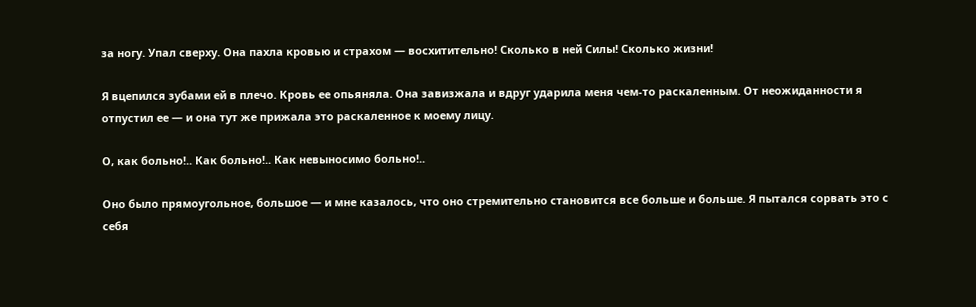за ногу. Упал сверху. Она пахла кровью и страхом — восхитительно! Сколько в ней Силы! Сколько жизни!

Я вцепился зубами ей в плечо. Кровь ее опьяняла. Она завизжала и вдруг ударила меня чем-то раскаленным. От неожиданности я отпустил ее — и она тут же прижала это раскаленное к моему лицу.

О, как больно!.. Как больно!.. Как невыносимо больно!..

Оно было прямоугольное, большое — и мне казалось, что оно стремительно становится все больше и больше. Я пытался сорвать это с себя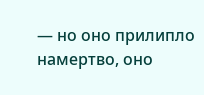— но оно прилипло намертво, оно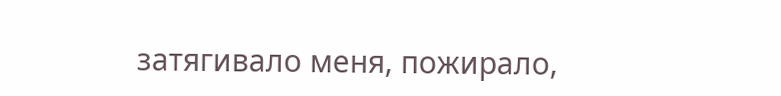затягивало меня, пожирало,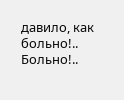давило, как больно!.. Больно!..